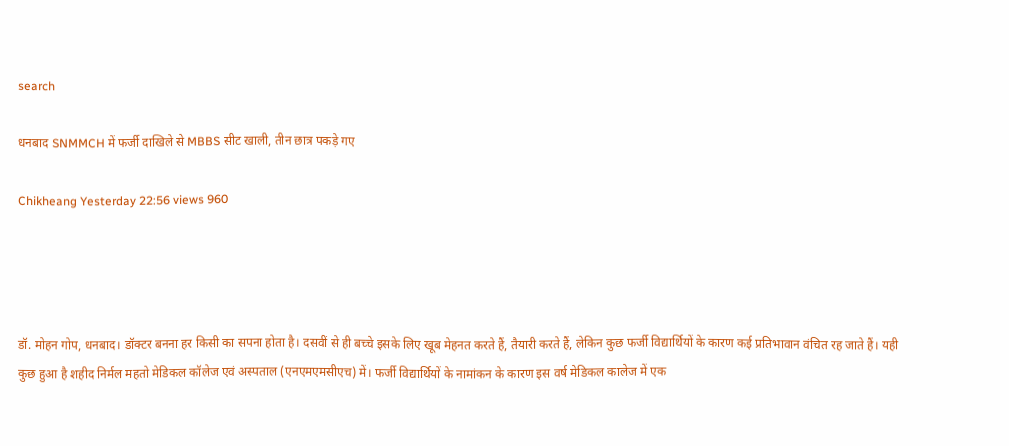search

धनबाद SNMMCH में फर्जी दाखिले से MBBS सीट खाली, तीन छात्र पकड़े गए

Chikheang Yesterday 22:56 views 960




डॉ. मोहन गोप, धनबाद। डॉक्टर बनना हर किसी का सपना होता है। दसवीं से ही बच्चे इसके लिए खूब मेहनत करते हैं, तैयारी करते हैं, लेकिन कुछ फर्जी विद्यार्थियों के कारण कई प्रतिभावान वंचित रह जाते हैं। यही कुछ हुआ है शहीद निर्मल महतो मेडिकल कॉलेज एवं अस्पताल (एनएमएमसीएच) में। फर्जी विद्यार्थियों के नामांकन के कारण इस वर्ष मेडिकल कालेज में एक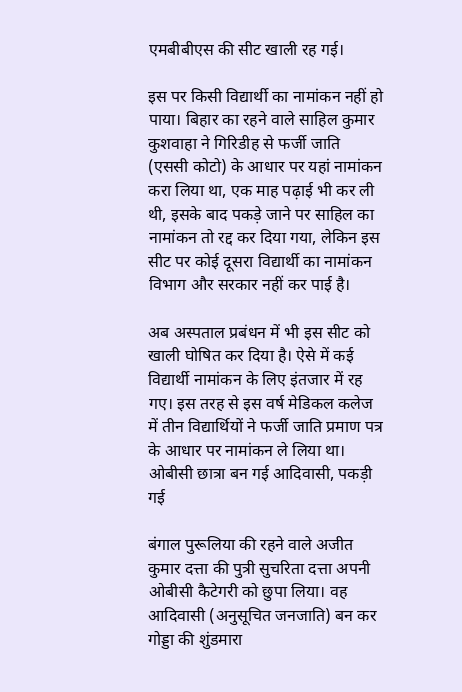एमबीबीएस की सीट खाली रह गई।

इस पर किसी विद्यार्थी का नामांकन नहीं हो पाया। बिहार का रहने वाले साहिल कुमार कुशवाहा ने गिरिडीह से फर्जी जाति (एससी कोटो) के आधार पर यहां नामांकन करा लिया था, एक माह पढ़ाई भी कर ली थी, इसके बाद पकड़े जाने पर साहिल का नामांकन तो रद्द कर दिया गया, लेकिन इस सीट पर कोई दूसरा विद्यार्थी का नामांकन विभाग और सरकार नहीं कर पाई है।

अब अस्पताल प्रबंधन में भी इस सीट को खाली घोषित कर दिया है। ऐसे में कई विद्यार्थी नामांकन के लिए इंतजार में रह गए। इस तरह से इस वर्ष मेडिकल कलेज में तीन विद्यार्थियों ने फर्जी जाति प्रमाण पत्र के आधार पर नामांकन ले लिया था।
ओबीसी छात्रा बन गई आदिवासी, पकड़ी गई

बंगाल पुरूलिया की रहने वाले अजीत कुमार दत्ता की पुत्री सुचरिता दत्ता अपनी ओबीसी कैटेगरी को छुपा लिया। वह आदिवासी (अनुसूचित जनजाति) बन कर गोड्डा की शुंडमारा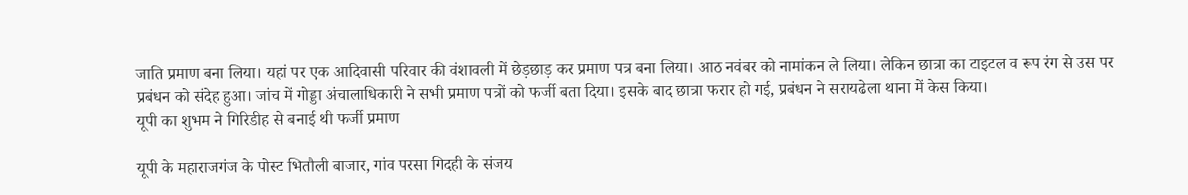जाति प्रमाण बना लिया। यहां पर एक आदिवासी परिवार की वंशावली में छेड़छाड़ कर प्रमाण पत्र बना लिया। आठ नवंबर को नामांकन ले लिया। लेकिन छात्रा का टाइटल व रूप रंग से उस पर प्रबंधन को संदेह हुआ। जांच में गोड्डा अंचालाधिकारी ने सभी प्रमाण पत्रों को फर्जी बता दिया। इसके बाद छात्रा फरार हो गई, प्रबंधन ने सरायढेला थाना में केस किया।
यूपी का शुभम ने गिरिडीह से बनाई थी फर्जी प्रमाण

यूपी के महाराजगंज के पोस्ट भितौली बाजार, गांव परसा गिदही के संजय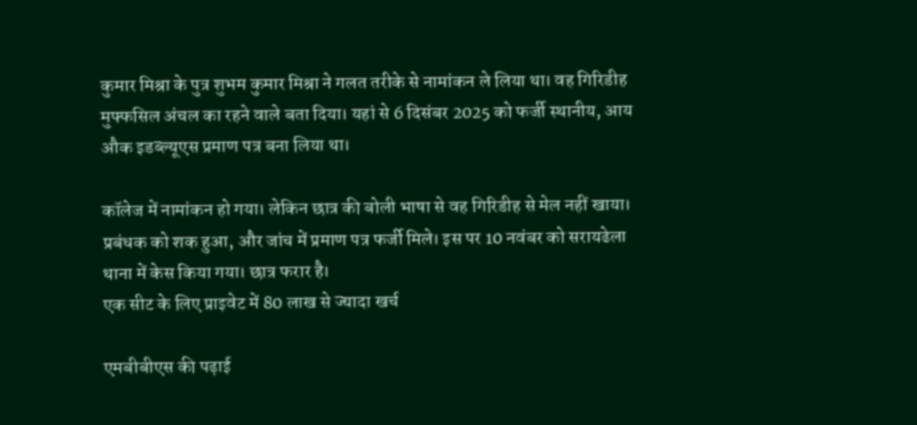कुमार मिश्रा के पुत्र शुभम कुमार मिश्रा ने गलत तरीके से नामांकन ले लिया था। वह गिरिडीह मुफ्फसिल अंचल का रहने वाले बता दिया। यहां से 6 दिसंबर 2025 को फर्जी स्थानीय, आय औक इडब्ल्यूएस प्रमाण पत्र बना लिया था।

कॉलेज में नामांकन हो गया। लेकिन छात्र की बोली भाषा से वह गिरिडीह से मेल नहीं खाया। प्रबंधक को शक हुआ, और जांच में प्रमाण पत्र फर्जी मिले। इस पर 10 नवंबर को सरायढेला थाना में केस किया गया। छात्र फरार है।
एक सीट के लिए प्राइवेट में 80 लाख से ज्यादा खर्च

एमबीबीएस की पढ़ाई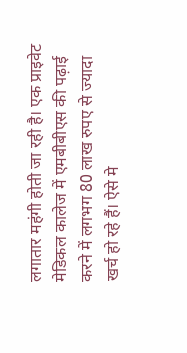लगातार महंगी होती जा रही है। एक प्राइवेट मेडिकल कालेज में एमबीबीएस की पढ़ाई करने में लगभग 80 लाख रुपए से ज्यादा खर्च हो रहे हैं। ऐसे मे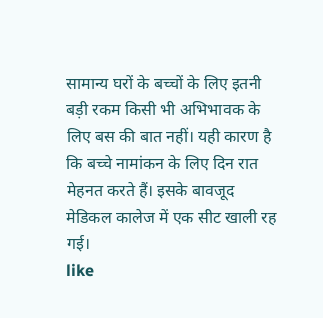सामान्य घरों के बच्चों के लिए इतनी बड़ी रकम किसी भी अभिभावक के लिए बस की बात नहीं। यही कारण है कि बच्चे नामांकन के लिए दिन रात मेहनत करते हैं। इसके बावजूद मेडिकल कालेज में एक सीट खाली रह गई।
like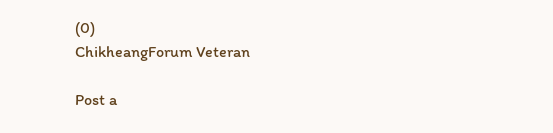(0)
ChikheangForum Veteran

Post a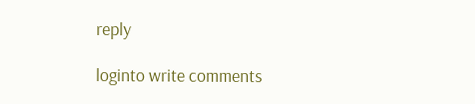reply

loginto write comments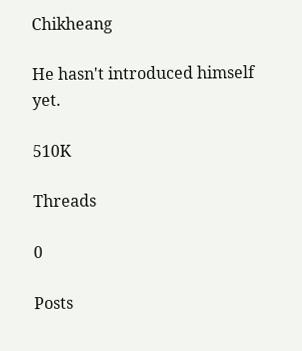Chikheang

He hasn't introduced himself yet.

510K

Threads

0

Posts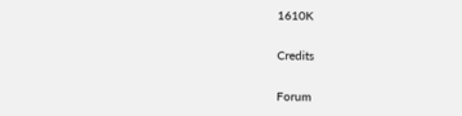1610K

Credits

Forum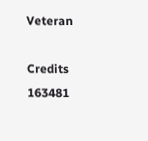Veteran

Credits
163481